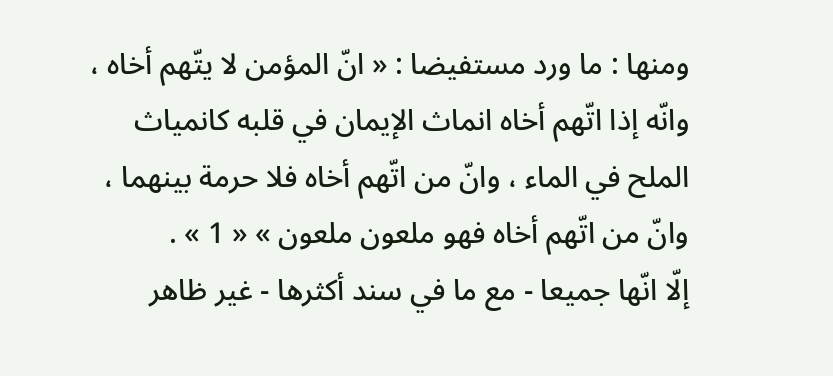ومنها : ما ورد مستفيضا : « انّ المؤمن لا يتّهم أخاه ، وانّه إذا اتّهم أخاه انماث الإيمان في قلبه كانمياث الملح في الماء ، وانّ من اتّهم أخاه فلا حرمة بينهما ، وانّ من اتّهم أخاه فهو ملعون ملعون » « 1 » .
إلّا انّها جميعا - مع ما في سند أكثرها - غير ظاهر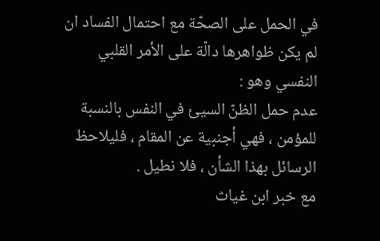في الحمل على الصحّة مع احتمال الفساد ان لم يكن ظواهرها دالّة على الأمر القلبي النفسي وهو :
عدم حمل الظنّ السيئ في النفس بالنسبة للمؤمن ، فهي أجنبية عن المقام ، فليلاحظ الرسائل بهذا الشأن ، فلا نطيل .
مع خبر ابن غياث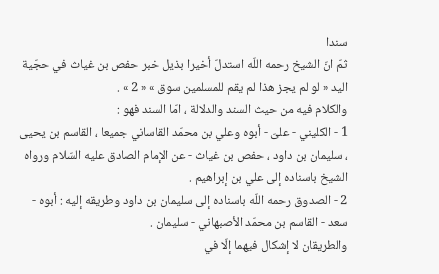سندا
ثمّ انّ الشيخ رحمه اللّه استدلّ أخيرا بذيل خبر حفص بن غياث في حجّية اليد « لو لم يجز هذا لم يقم للمسلمين سوق » « 2 » .
والكلام فيه من حيث السند والدلالة ، امّا السند فهو :
1 - الكليني - علىّ - أبوه وعلي بن محمّد القاساني جميعا ، القاسم بن يحيى ، سليمان بن داود ، حفص بن غياث - عن الإمام الصادق عليه السّلام ورواه الشيخ باسناده إلى علي بن إبراهيم .
2 - الصدوق رحمه اللّه باسناده إلى سليمان بن داود وطريقه إليه : أبوه - سعد - القاسم بن محمّد الأصبهاني - سليمان .
والطريقان لا إشكال فيهما إلّا في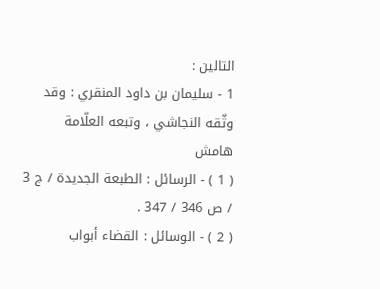التالين :
1 - سليمان بن داود المنقري : وقد وثّقه النجاشي ، وتبعه العلّامة
هامش
( 1 ) - الرسائل : الطبعة الجديدة / ج 3 / ص 346 / 347 .
( 2 ) - الوسائل : القضاء أبواب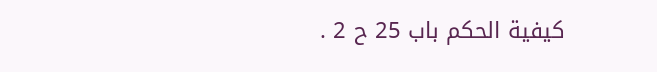كيفية الحكم باب 25 ح 2 .